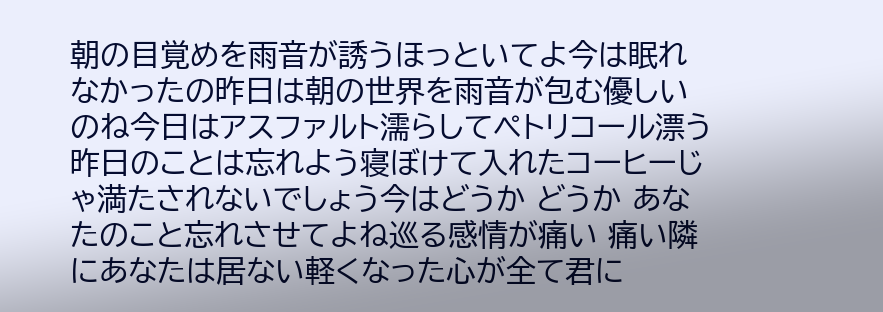朝の目覚めを雨音が誘うほっといてよ今は眠れなかったの昨日は朝の世界を雨音が包む優しいのね今日はアスファルト濡らしてペトリコール漂う昨日のことは忘れよう寝ぼけて入れたコーヒーじゃ満たされないでしょう今はどうか どうか あなたのこと忘れさせてよね巡る感情が痛い 痛い隣にあなたは居ない軽くなった心が全て君に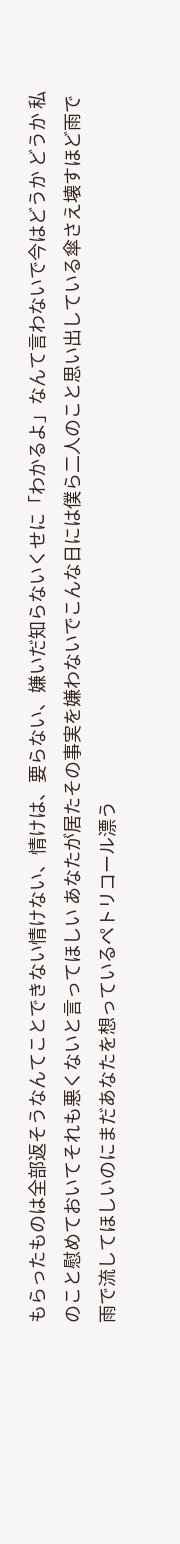もらったものは全部返そうなんてことできない情けない、情けは、要らない、嫌いだ知らないくせに「わかるよ」なんて言わないで今はどうか どうか 私のこと慰めておいてそれも悪くないと言ってほしい あなたが居たその事実を嫌わないでこんな日には僕ら二人のこと思い出している傘さえ壊すほど雨で 雨で流してほしいのにまだあなたを想っているペトリコール漂う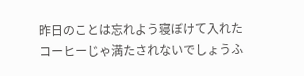昨日のことは忘れよう寝ぼけて入れたコーヒーじゃ満たされないでしょうふ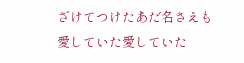ざけてつけたあだ名さえも愛していた愛していた